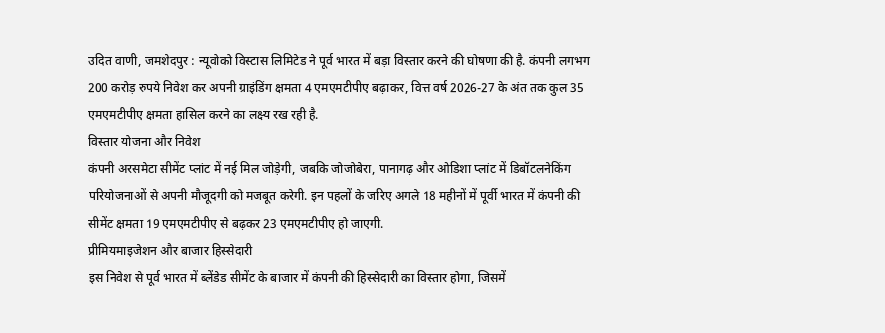उदित वाणी, जमशेदपुर : न्यूवोको विस्टास लिमिटेड ने पूर्व भारत में बड़ा विस्तार करने की घोषणा की है. कंपनी लगभग 200 करोड़ रुपये निवेश कर अपनी ग्राइंडिंग क्षमता 4 एमएमटीपीए बढ़ाकर, वित्त वर्ष 2026-27 के अंत तक कुल 35 एमएमटीपीए क्षमता हासिल करने का लक्ष्य रख रही है.
विस्तार योजना और निवेश
कंपनी अरसमेटा सीमेंट प्लांट में नई मिल जोड़ेगी, जबकि जोजोबेरा, पानागढ़ और ओडिशा प्लांट में डिबॉटलनेकिंग परियोजनाओं से अपनी मौजूदगी को मजबूत करेगी. इन पहलों के जरिए अगले 18 महीनों में पूर्वी भारत में कंपनी की सीमेंट क्षमता 19 एमएमटीपीए से बढ़कर 23 एमएमटीपीए हो जाएगी.
प्रीमियमाइजेशन और बाजार हिस्सेदारी
इस निवेश से पूर्व भारत में ब्लेंडेड सीमेंट के बाजार में कंपनी की हिस्सेदारी का विस्तार होगा, जिसमें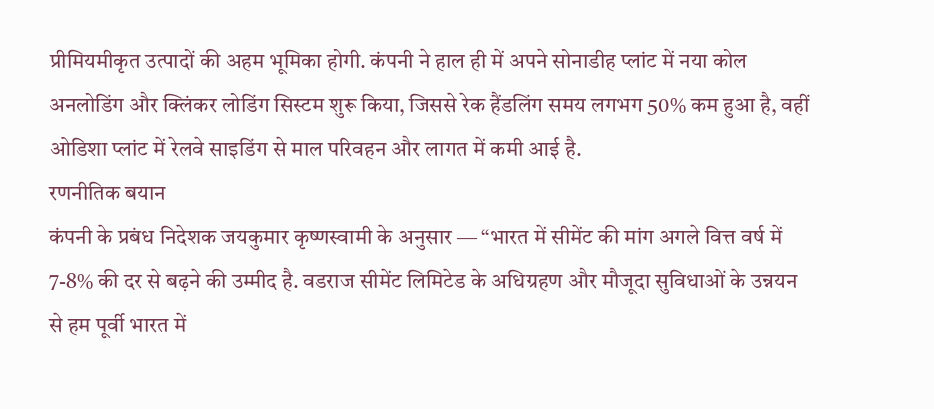प्रीमियमीकृत उत्पादों की अहम भूमिका होगी. कंपनी ने हाल ही में अपने सोनाडीह प्लांट में नया कोल अनलोडिंग और क्लिंकर लोडिंग सिस्टम शुरू किया, जिससे रेक हैंडलिंग समय लगभग 50% कम हुआ है, वहीं ओडिशा प्लांट में रेलवे साइडिंग से माल परिवहन और लागत में कमी आई है.
रणनीतिक बयान
कंपनी के प्रबंध निदेशक जयकुमार कृष्णस्वामी के अनुसार ― “भारत में सीमेंट की मांग अगले वित्त वर्ष में 7-8% की दर से बढ़ने की उम्मीद है. वडराज सीमेंट लिमिटेड के अधिग्रहण और मौजूदा सुविधाओं के उन्नयन से हम पूर्वी भारत में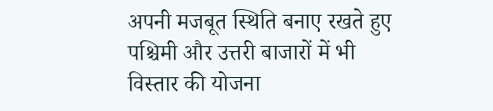अपनी मजबूत स्थिति बनाए रखते हुए पश्चिमी और उत्तरी बाजारों में भी विस्तार की योजना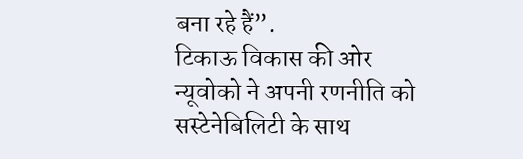बना रहे हैं”.
टिकाऊ विकास की ओर
न्यूवोको ने अपनी रणनीति को सस्टेनेबिलिटी के साथ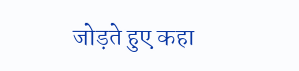जोड़ते हुए कहा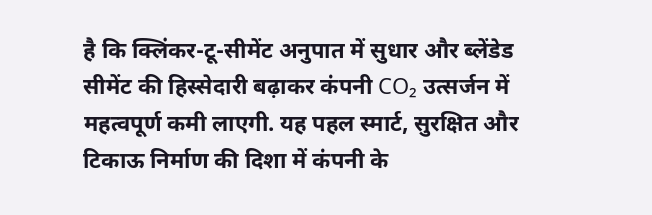है कि क्लिंकर-टू-सीमेंट अनुपात में सुधार और ब्लेंडेड सीमेंट की हिस्सेदारी बढ़ाकर कंपनी CO₂ उत्सर्जन में महत्वपूर्ण कमी लाएगी. यह पहल स्मार्ट, सुरक्षित और टिकाऊ निर्माण की दिशा में कंपनी के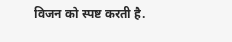विजन को स्पष्ट करती है.